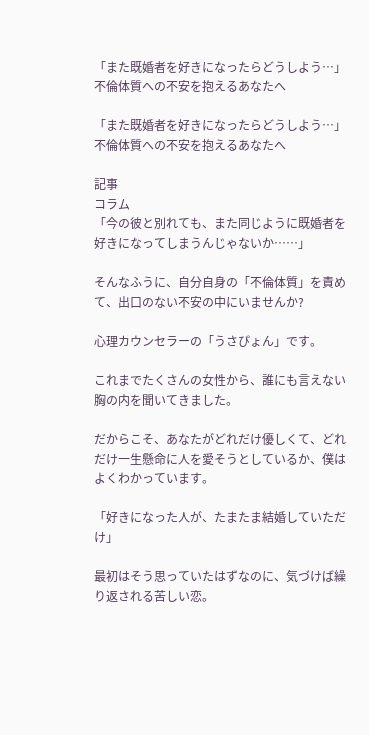「また既婚者を好きになったらどうしよう…」不倫体質への不安を抱えるあなたへ

「また既婚者を好きになったらどうしよう…」不倫体質への不安を抱えるあなたへ

記事
コラム
「今の彼と別れても、また同じように既婚者を好きになってしまうんじゃないか……」

そんなふうに、自分自身の「不倫体質」を責めて、出口のない不安の中にいませんか?

心理カウンセラーの「うさぴょん」です。

これまでたくさんの女性から、誰にも言えない胸の内を聞いてきました。

だからこそ、あなたがどれだけ優しくて、どれだけ一生懸命に人を愛そうとしているか、僕はよくわかっています。

「好きになった人が、たまたま結婚していただけ」

最初はそう思っていたはずなのに、気づけば繰り返される苦しい恋。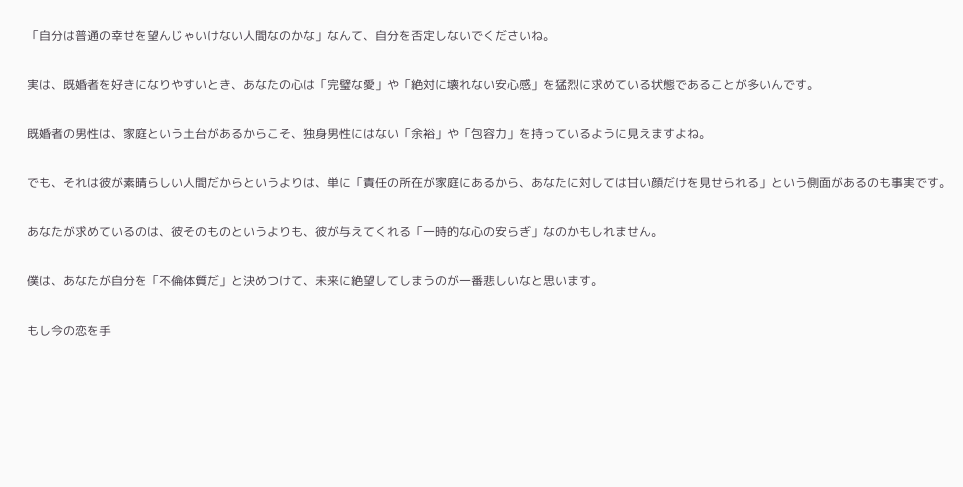「自分は普通の幸せを望んじゃいけない人間なのかな」なんて、自分を否定しないでくださいね。

実は、既婚者を好きになりやすいとき、あなたの心は「完璧な愛」や「絶対に壊れない安心感」を猛烈に求めている状態であることが多いんです。

既婚者の男性は、家庭という土台があるからこそ、独身男性にはない「余裕」や「包容力」を持っているように見えますよね。

でも、それは彼が素晴らしい人間だからというよりは、単に「責任の所在が家庭にあるから、あなたに対しては甘い顔だけを見せられる」という側面があるのも事実です。

あなたが求めているのは、彼そのものというよりも、彼が与えてくれる「一時的な心の安らぎ」なのかもしれません。

僕は、あなたが自分を「不倫体質だ」と決めつけて、未来に絶望してしまうのが一番悲しいなと思います。

もし今の恋を手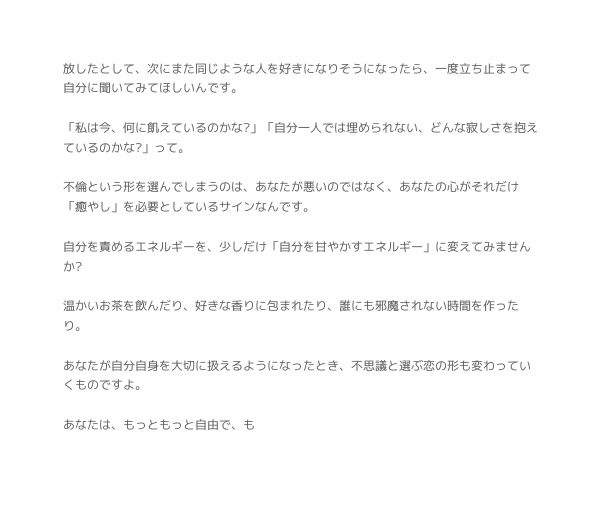放したとして、次にまた同じような人を好きになりそうになったら、一度立ち止まって自分に聞いてみてほしいんです。

「私は今、何に飢えているのかな?」「自分一人では埋められない、どんな寂しさを抱えているのかな?」って。

不倫という形を選んでしまうのは、あなたが悪いのではなく、あなたの心がそれだけ「癒やし」を必要としているサインなんです。

自分を責めるエネルギーを、少しだけ「自分を甘やかすエネルギー」に変えてみませんか?

温かいお茶を飲んだり、好きな香りに包まれたり、誰にも邪魔されない時間を作ったり。

あなたが自分自身を大切に扱えるようになったとき、不思議と選ぶ恋の形も変わっていくものですよ。

あなたは、もっともっと自由で、も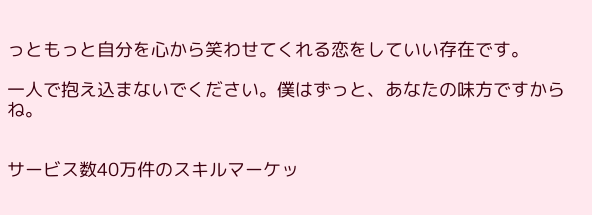っともっと自分を心から笑わせてくれる恋をしていい存在です。

一人で抱え込まないでください。僕はずっと、あなたの味方ですからね。


サービス数40万件のスキルマーケッ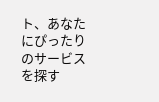ト、あなたにぴったりのサービスを探す